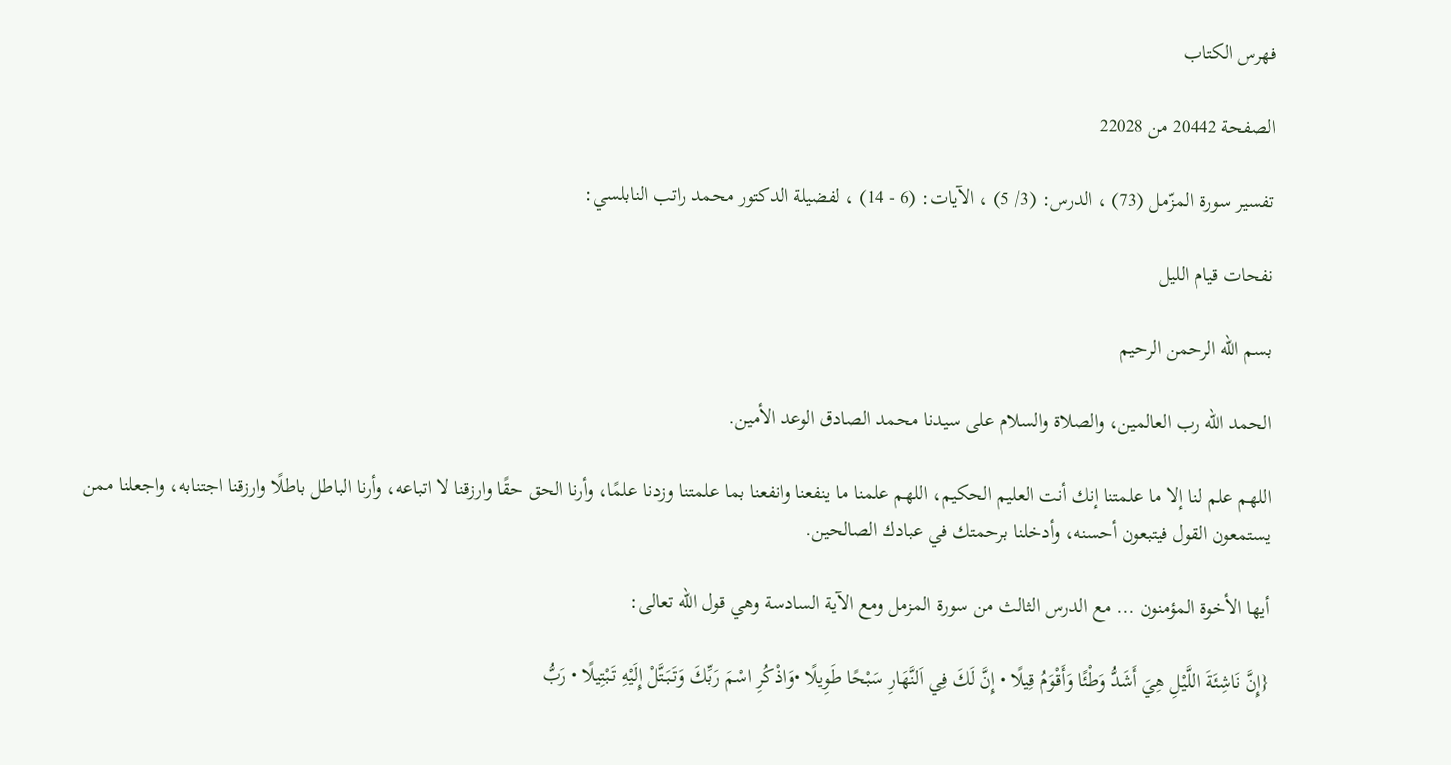فهرس الكتاب

الصفحة 20442 من 22028

تفسير سورة المزّمل (73) ، الدرس: (3/ 5) ، الآيات: (6 - 14) ، لفضيلة الدكتور محمد راتب النابلسي:

نفحات قيام الليل

بسم الله الرحمن الرحيم

الحمد الله رب العالمين، والصلاة والسلام على سيدنا محمد الصادق الوعد الأمين.

اللهم علم لنا إلا ما علمتنا إنك أنت العليم الحكيم، اللهم علمنا ما ينفعنا وانفعنا بما علمتنا وزدنا علمًا، وأرنا الحق حقًا وارزقنا لا اتباعه، وأرنا الباطل باطلًا وارزقنا اجتنابه، واجعلنا ممن يستمعون القول فيتبعون أحسنه، وأدخلنا برحمتك في عبادك الصالحين.

أيها الأخوة المؤمنون ... مع الدرس الثالث من سورة المزمل ومع الآية السادسة وهي قول الله تعالى:

{إِنَّ نَاشِئَةَ اللَّيْلِ هِيَ أَشَدُّ وَطْئًا وَأَقْوَمُ قِيلًا • إِنَّ لَكَ فِي اَلنَّهَارِ سَبْحًا طَوِيلًا •وَاذْكُرِ اسْمَ رَبِّكَ وَتَبَتَّلْ إِلَيْهِ تَبْتِيلًا • رَبُّ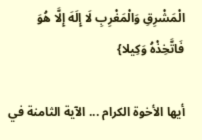الْمَشْرِقِ وَالْمَغْرِبِ لَا إِلَهَ إِلَّا هُوَ فَاتَّخِذْهُ وَكِيلا}

أيها الأخوة الكرام ... الآية الثامنة في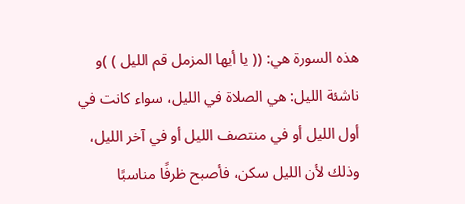هذه السورة هي: (( يا أيها المزمل قم الليل ) )و ناشئة الليل: هي الصلاة في الليل، سواء كانت في أول الليل أو في منتصف الليل أو في آخر الليل، وذلك لأن الليل سكن، فأصبح ظرفًا مناسبًا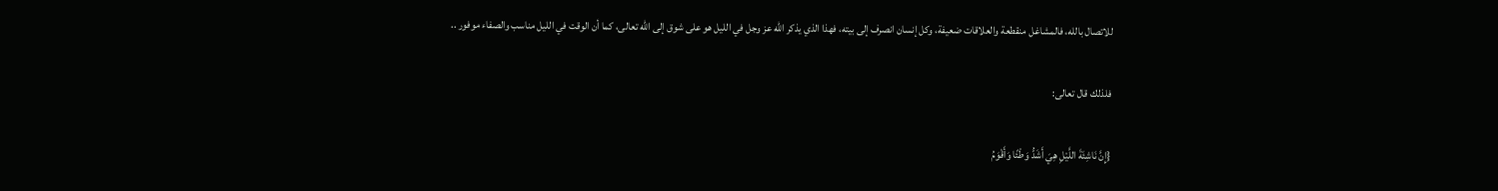للاتصال بالله، فالمشاغل منقطعة والعلاقات ضعيفة، وكل إنسان انصرف إلى بيته، فهذا الذي يذكر الله عز وجل في الليل هو على شوق إلى الله تعالى، كما أن الوقت في الليل مناسب والصفاء موفور ..

فلذلك قال تعالى:

{إِنَّ نَاشِئَةَ اللَّيْلِ هِيَ أَشَدُّ وَطْئًا وَأَقْوَمُ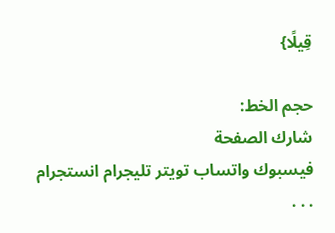قِيلًا}

حجم الخط:
شارك الصفحة
فيسبوك واتساب تويتر تليجرام انستجرام
. . .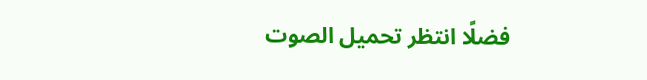فضلًا انتظر تحميل الصوت